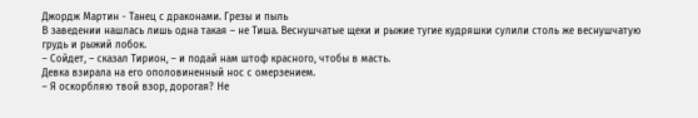Джордж Мартин - Танец с драконами. Грезы и пыль
В заведении нашлась лишь одна такая – не Тиша. Веснушчатые щеки и рыжие тугие кудряшки сулили столь же веснушчатую грудь и рыжий лобок.
– Сойдет, – сказал Тирион, – и подай нам штоф красного, чтобы в масть.
Девка взирала на его ополовиненный нос с омерзением.
– Я оскорбляю твой взор, дорогая? Не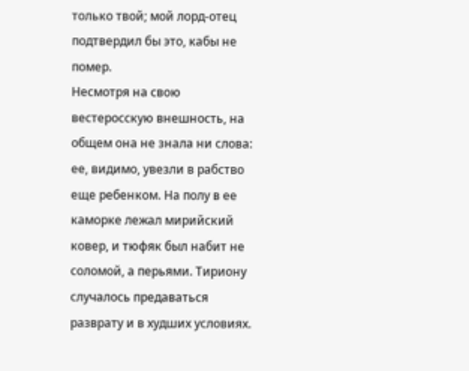только твой; мой лорд-отец подтвердил бы это, кабы не помер.
Несмотря на свою вестеросскую внешность, на общем она не знала ни слова: ее, видимо, увезли в рабство еще ребенком. На полу в ее каморке лежал мирийский ковер, и тюфяк был набит не соломой, а перьями. Тириону случалось предаваться разврату и в худших условиях.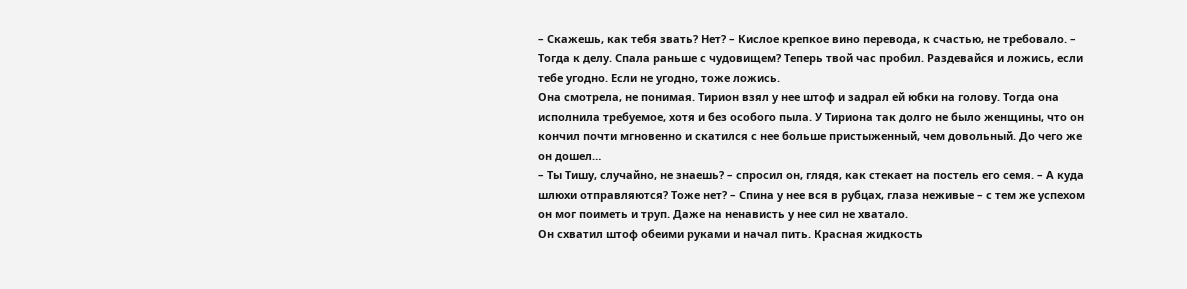– Скажешь, как тебя звать? Нет? – Кислое крепкое вино перевода, к счастью, не требовало. – Тогда к делу. Спала раньше с чудовищем? Теперь твой час пробил. Раздевайся и ложись, если тебе угодно. Если не угодно, тоже ложись.
Она смотрела, не понимая. Тирион взял у нее штоф и задрал ей юбки на голову. Тогда она исполнила требуемое, хотя и без особого пыла. У Тириона так долго не было женщины, что он кончил почти мгновенно и скатился с нее больше пристыженный, чем довольный. До чего же он дошел…
– Ты Тишу, случайно, не знаешь? – спросил он, глядя, как стекает на постель его семя. – А куда шлюхи отправляются? Тоже нет? – Спина у нее вся в рубцах, глаза неживые – с тем же успехом он мог поиметь и труп. Даже на ненависть у нее сил не хватало.
Он схватил штоф обеими руками и начал пить. Красная жидкость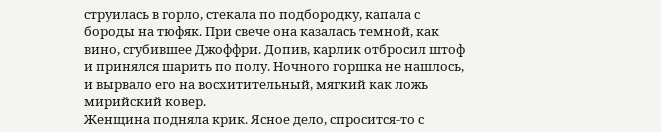струилась в горло, стекала по подбородку, капала с бороды на тюфяк. При свече она казалась темной, как вино, сгубившее Джоффри. Допив, карлик отбросил штоф и принялся шарить по полу. Ночного горшка не нашлось, и вырвало его на восхитительный, мягкий как ложь мирийский ковер.
Женщина подняла крик. Ясное дело, спросится-то с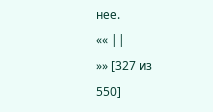нее.
«« ||
»» [327 из
550]